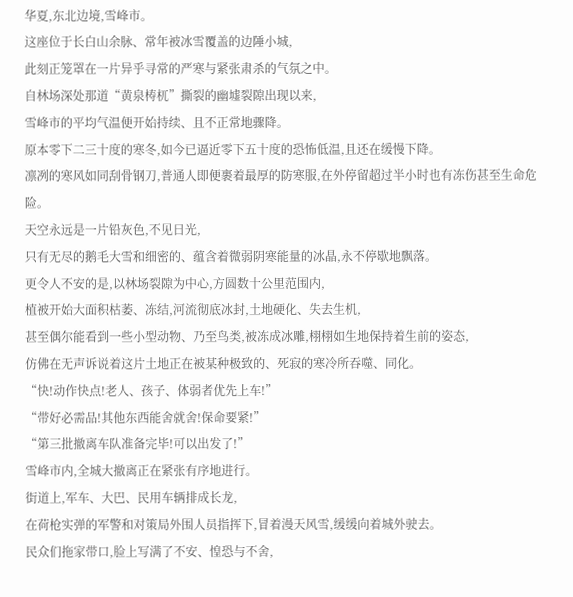华夏,东北边境,雪峰市。
这座位于长白山余脉、常年被冰雪覆盖的边陲小城,
此刻正笼罩在一片异乎寻常的严寒与紧张肃杀的气氛之中。
自林场深处那道“黄泉梼杌”撕裂的幽墟裂隙出现以来,
雪峰市的平均气温便开始持续、且不正常地骤降。
原本零下二三十度的寒冬,如今已逼近零下五十度的恐怖低温,且还在缓慢下降。
凛冽的寒风如同刮骨钢刀,普通人即便裹着最厚的防寒服,在外停留超过半小时也有冻伤甚至生命危险。
天空永远是一片铅灰色,不见日光,
只有无尽的鹅毛大雪和细密的、蕴含着微弱阴寒能量的冰晶,永不停歇地飘落。
更令人不安的是,以林场裂隙为中心,方圆数十公里范围内,
植被开始大面积枯萎、冻结,河流彻底冰封,土地硬化、失去生机,
甚至偶尔能看到一些小型动物、乃至鸟类,被冻成冰雕,栩栩如生地保持着生前的姿态,
仿佛在无声诉说着这片土地正在被某种极致的、死寂的寒冷所吞噬、同化。
“快!动作快点!老人、孩子、体弱者优先上车!”
“带好必需品!其他东西能舍就舍!保命要紧!”
“第三批撤离车队准备完毕!可以出发了!”
雪峰市内,全城大撤离正在紧张有序地进行。
街道上,军车、大巴、民用车辆排成长龙,
在荷枪实弹的军警和对策局外围人员指挥下,冒着漫天风雪,缓缓向着城外驶去。
民众们拖家带口,脸上写满了不安、惶恐与不舍,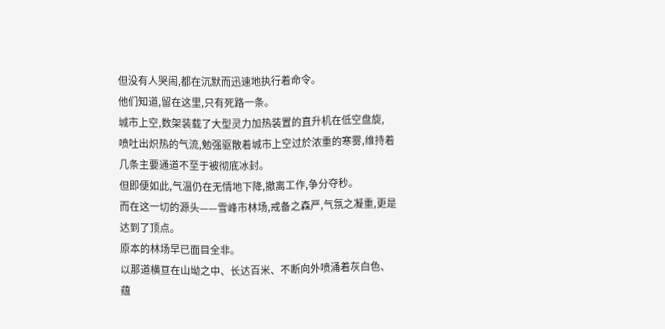但没有人哭闹,都在沉默而迅速地执行着命令。
他们知道,留在这里,只有死路一条。
城市上空,数架装载了大型灵力加热装置的直升机在低空盘旋,
喷吐出炽热的气流,勉强驱散着城市上空过於浓重的寒雾,维持着几条主要通道不至于被彻底冰封。
但即便如此,气温仍在无情地下降,撤离工作,争分夺秒。
而在这一切的源头——雪峰市林场,戒备之森严,气氛之凝重,更是达到了顶点。
原本的林场早已面目全非。
以那道横亘在山坳之中、长达百米、不断向外喷涌着灰白色、
蕴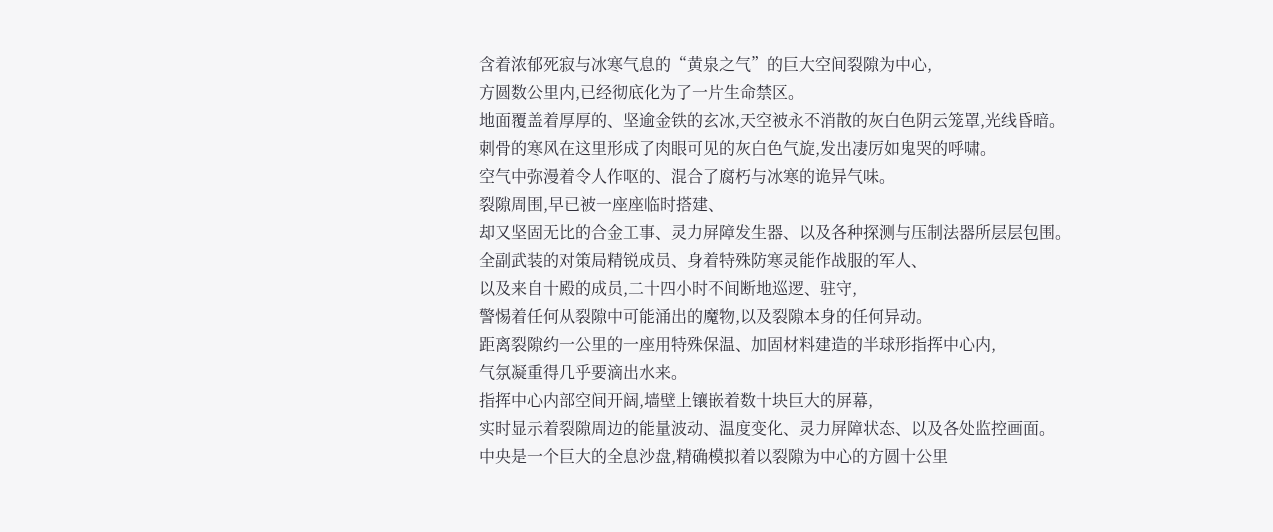含着浓郁死寂与冰寒气息的“黄泉之气”的巨大空间裂隙为中心,
方圆数公里内,已经彻底化为了一片生命禁区。
地面覆盖着厚厚的、坚逾金铁的玄冰,天空被永不消散的灰白色阴云笼罩,光线昏暗。
刺骨的寒风在这里形成了肉眼可见的灰白色气旋,发出凄厉如鬼哭的呼啸。
空气中弥漫着令人作呕的、混合了腐朽与冰寒的诡异气味。
裂隙周围,早已被一座座临时搭建、
却又坚固无比的合金工事、灵力屏障发生器、以及各种探测与压制法器所层层包围。
全副武装的对策局精锐成员、身着特殊防寒灵能作战服的军人、
以及来自十殿的成员,二十四小时不间断地巡逻、驻守,
警惕着任何从裂隙中可能涌出的魔物,以及裂隙本身的任何异动。
距离裂隙约一公里的一座用特殊保温、加固材料建造的半球形指挥中心内,
气氛凝重得几乎要滴出水来。
指挥中心内部空间开阔,墙壁上镶嵌着数十块巨大的屏幕,
实时显示着裂隙周边的能量波动、温度变化、灵力屏障状态、以及各处监控画面。
中央是一个巨大的全息沙盘,精确模拟着以裂隙为中心的方圆十公里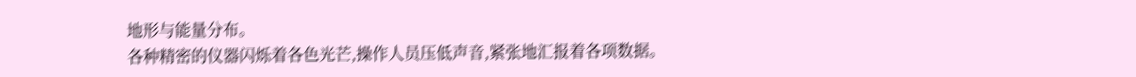地形与能量分布。
各种精密的仪器闪烁着各色光芒,操作人员压低声音,紧张地汇报着各项数据。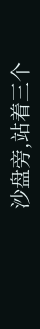沙盘旁,站着三个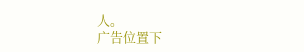人。
广告位置下